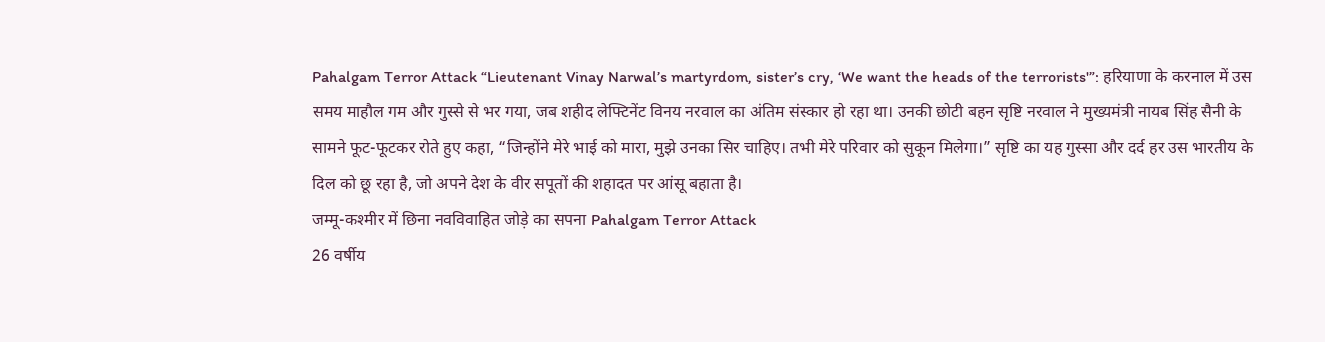Pahalgam Terror Attack “Lieutenant Vinay Narwal’s martyrdom, sister’s cry, ‘We want the heads of the terrorists'”: हरियाणा के करनाल में उस समय माहौल गम और गुस्से से भर गया, जब शहीद लेफ्टिनेंट विनय नरवाल का अंतिम संस्कार हो रहा था। उनकी छोटी बहन सृष्टि नरवाल ने मुख्यमंत्री नायब सिंह सैनी के सामने फूट-फूटकर रोते हुए कहा, “जिन्होंने मेरे भाई को मारा, मुझे उनका सिर चाहिए। तभी मेरे परिवार को सुकून मिलेगा।” सृष्टि का यह गुस्सा और दर्द हर उस भारतीय के दिल को छू रहा है, जो अपने देश के वीर सपूतों की शहादत पर आंसू बहाता है।
जम्मू-कश्मीर में छिना नवविवाहित जोड़े का सपना Pahalgam Terror Attack
26 वर्षीय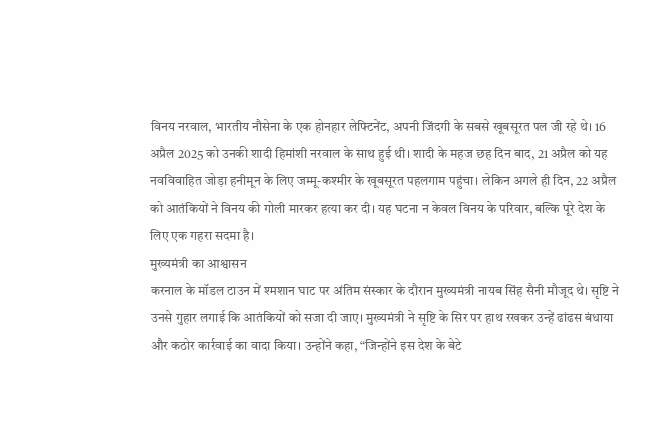विनय नरवाल, भारतीय नौसेना के एक होनहार लेफ्टिनेंट, अपनी जिंदगी के सबसे खूबसूरत पल जी रहे थे। 16 अप्रैल 2025 को उनकी शादी हिमांशी नरवाल के साथ हुई थी। शादी के महज छह दिन बाद, 21 अप्रैल को यह नवविवाहित जोड़ा हनीमून के लिए जम्मू-कश्मीर के खूबसूरत पहलगाम पहुंचा। लेकिन अगले ही दिन, 22 अप्रैल को आतंकियों ने विनय की गोली मारकर हत्या कर दी। यह घटना न केवल विनय के परिवार, बल्कि पूरे देश के लिए एक गहरा सदमा है।
मुख्यमंत्री का आश्वासन
करनाल के मॉडल टाउन में श्मशान घाट पर अंतिम संस्कार के दौरान मुख्यमंत्री नायब सिंह सैनी मौजूद थे। सृष्टि ने उनसे गुहार लगाई कि आतंकियों को सजा दी जाए। मुख्यमंत्री ने सृष्टि के सिर पर हाथ रखकर उन्हें ढांढस बंधाया और कठोर कार्रवाई का वादा किया। उन्होंने कहा, “जिन्होंने इस देश के बेटे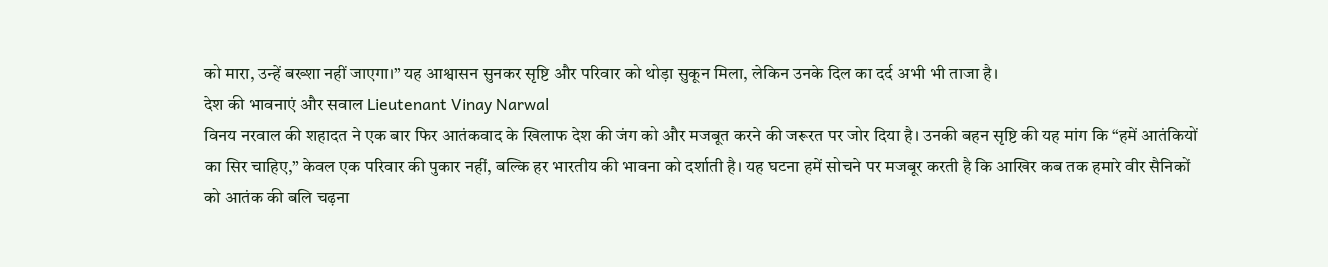को मारा, उन्हें बख्शा नहीं जाएगा।” यह आश्वासन सुनकर सृष्टि और परिवार को थोड़ा सुकून मिला, लेकिन उनके दिल का दर्द अभी भी ताजा है।
देश की भावनाएं और सवाल Lieutenant Vinay Narwal
विनय नरवाल की शहादत ने एक बार फिर आतंकवाद के खिलाफ देश की जंग को और मजबूत करने की जरूरत पर जोर दिया है। उनकी बहन सृष्टि की यह मांग कि “हमें आतंकियों का सिर चाहिए,” केवल एक परिवार की पुकार नहीं, बल्कि हर भारतीय की भावना को दर्शाती है। यह घटना हमें सोचने पर मजबूर करती है कि आखिर कब तक हमारे वीर सैनिकों को आतंक की बलि चढ़ना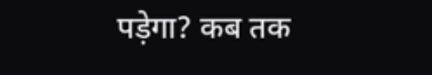पड़ेगा? कब तक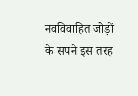नवविवाहित जोड़ों के सपने इस तरह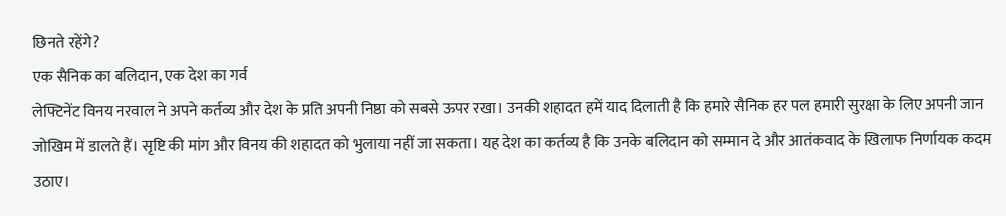छिनते रहेंगे?
एक सैनिक का बलिदान, एक देश का गर्व
लेफ्टिनेंट विनय नरवाल ने अपने कर्तव्य और देश के प्रति अपनी निष्ठा को सबसे ऊपर रखा। उनकी शहादत हमें याद दिलाती है कि हमारे सैनिक हर पल हमारी सुरक्षा के लिए अपनी जान जोखिम में डालते हैं। सृष्टि की मांग और विनय की शहादत को भुलाया नहीं जा सकता। यह देश का कर्तव्य है कि उनके बलिदान को सम्मान दे और आतंकवाद के खिलाफ निर्णायक कदम उठाए।